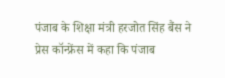पंजाब के शिक्षा मंत्री हरजोत सिंह बैंस ने प्रेस कॉन्फ्रेंस में कहा कि पंजाब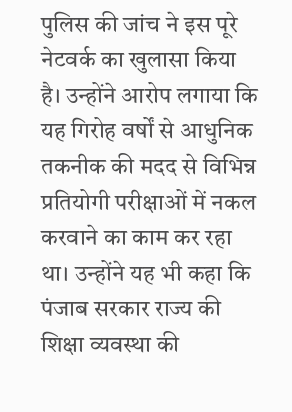पुलिस की जांच ने इस पूरे नेटवर्क का खुलासा किया है। उन्होंने आरोप लगाया कि यह गिरोह वर्षों से आधुनिक तकनीक की मदद से विभिन्न प्रतियोगी परीक्षाओं में नकल करवाने का काम कर रहा था। उन्होंने यह भी कहा कि पंजाब सरकार राज्य की शिक्षा व्यवस्था की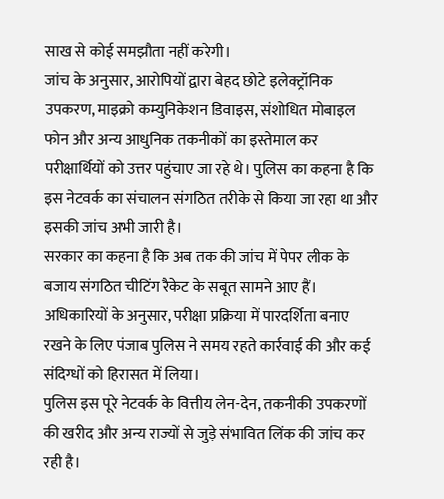साख से कोई समझौता नहीं करेगी।
जांच के अनुसार, आरोपियों द्वारा बेहद छोटे इलेक्ट्रॉनिक उपकरण, माइक्रो कम्युनिकेशन डिवाइस, संशोधित मोबाइल फोन और अन्य आधुनिक तकनीकों का इस्तेमाल कर परीक्षार्थियों को उत्तर पहुंचाए जा रहे थे। पुलिस का कहना है कि इस नेटवर्क का संचालन संगठित तरीके से किया जा रहा था और इसकी जांच अभी जारी है।
सरकार का कहना है कि अब तक की जांच में पेपर लीक के बजाय संगठित चीटिंग रैकेट के सबूत सामने आए हैं। अधिकारियों के अनुसार, परीक्षा प्रक्रिया में पारदर्शिता बनाए रखने के लिए पंजाब पुलिस ने समय रहते कार्रवाई की और कई संदिग्धों को हिरासत में लिया।
पुलिस इस पूरे नेटवर्क के वित्तीय लेन-देन, तकनीकी उपकरणों की खरीद और अन्य राज्यों से जुड़े संभावित लिंक की जांच कर रही है।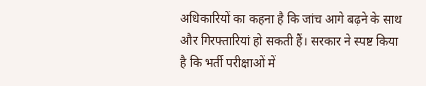अधिकारियों का कहना है कि जांच आगे बढ़ने के साथ और गिरफ्तारियां हो सकती हैं। सरकार ने स्पष्ट किया है कि भर्ती परीक्षाओं में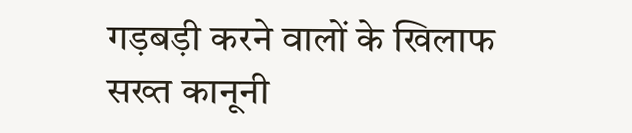गड़बड़ी करने वालों के खिलाफ सख्त कानूनी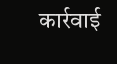कार्रवाई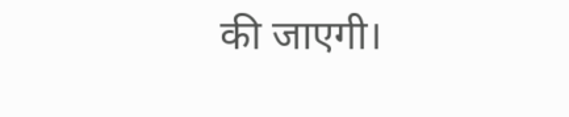की जाएगी।